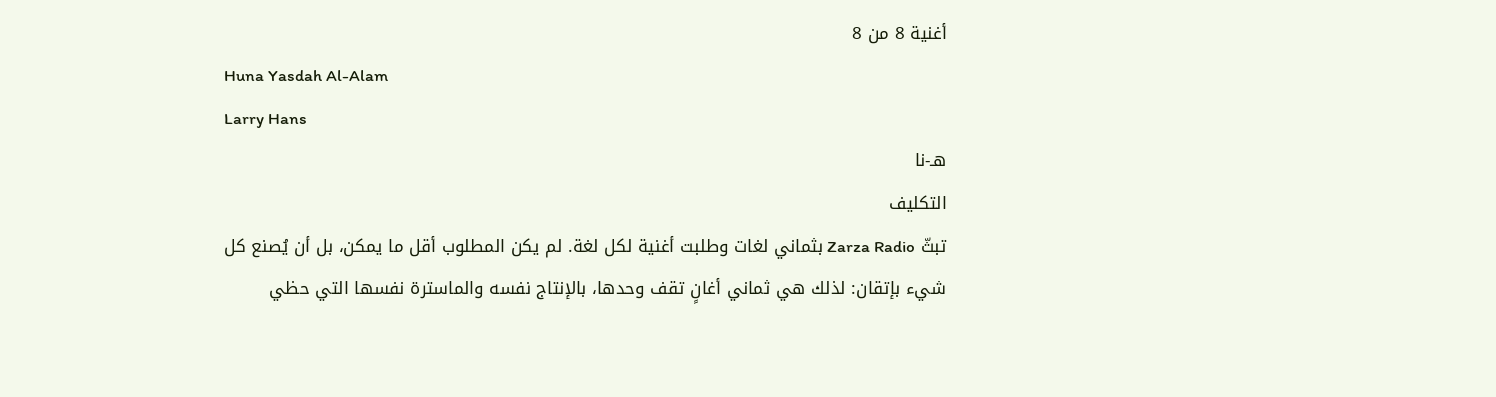أغنية 8 من 8
Huna Yasdah Al-Alam
Larry Hans
هـ-نا
التكليف
تبثّ Zarza Radio بثماني لغات وطلبت أغنية لكل لغة. لم يكن المطلوب أقل ما يمكن، بل أن يُصنع كل شيء بإتقان: لذلك هي ثماني أغانٍ تقف وحدها، بالإنتاج نفسه والماسترة نفسها التي حظي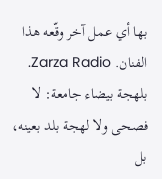بها أي عمل آخر وقّعه هذا الفنان. Zarza Radio.
بلهجة بيضاء جامعة: لا فصحى ولا لهجة بلد بعينه، بل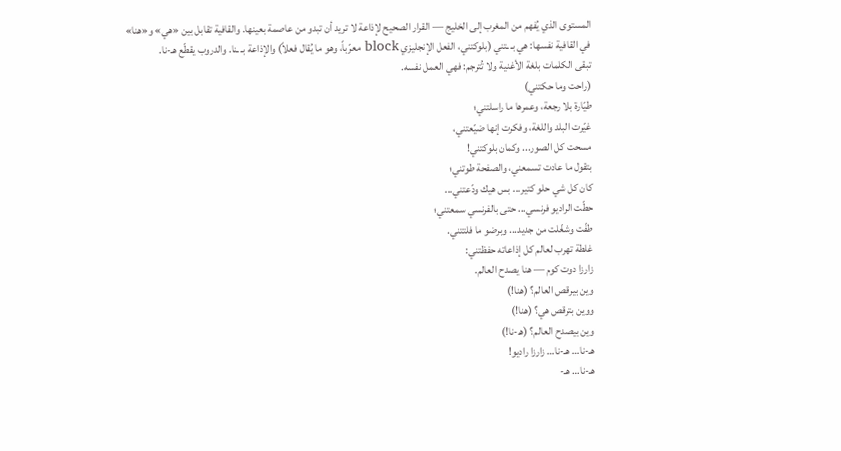المستوى الذي يُفهم من المغرب إلى الخليج — القرار الصحيح لإذاعة لا تريد أن تبدو من عاصمة بعينها. والقافية تقابل بين «هي» و«هنا» في القافية نفسها: هي بـ ـتني (بلوكتني، الفعل الإنجليزي block معرّباً، وهو ما يُقال فعلاً) والإذاعة بـ ـنا. والدروب يقطّع هـ-نا.
تبقى الكلمات بلغة الأغنية ولا تُترجم: فهي العمل نفسه.
(راحت وما حكتني)
طيّارة بلا رجعة، وعمرها ما راسلتني؛
غيّرت البلد واللغة، وفكرت إنها ضيّعتني،
مسحت كل الصور... وكمان بلوكتني!
بتقول ما عادت تسمعني، والصفحة طوتني؛
كان كل شي حلو كتير... بس هيك ودّعتني...
حطّت الراديو فرنسي... حتى بالفرنسي سمعتني؛
طفّت وشغّلت من جديد... وبرضو ما فلتتني.
غلطة تهرب لعالم كل إذاعاته حفظتني:
زارزا دوت كوم — هنا يصدح العالم.
وين بيرقص العالم؟ (هنا!)
ووين بترقص هي؟ (هنا!)
وين بيصدح العالم؟ (هـ-نا!)
هـ-نا… هـ-نا… زارزا راديو!
هـ-نا… هـ-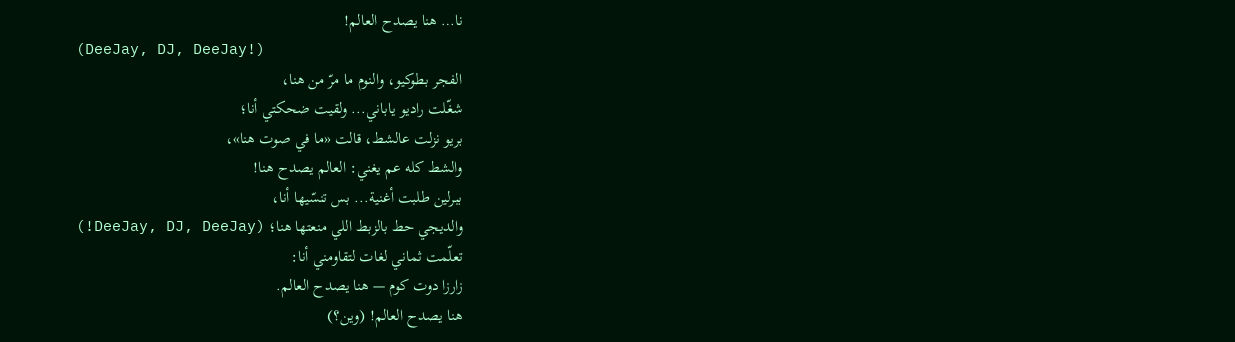نا… هنا يصدح العالم!
(DeeJay, DJ, DeeJay!)
الفجر بطوكيو، والنوم ما مرّ من هنا،
شغّلت راديو ياباني... ولقيت ضحكتي أنا؛
بريو نزلت عالشط، قالت «ما في صوت هنا»،
والشط كله عم يغني: العالم يصدح هنا!
ببرلين طلبت أغنية... بس تنسّيها أنا،
والديجي حط بالزبط اللي منعتها هنا؛ (DeeJay, DJ, DeeJay!)
تعلّمت ثماني لغات لتقاومني أنا:
زارزا دوت كوم — هنا يصدح العالم.
هنا يصدح العالم! (وين؟)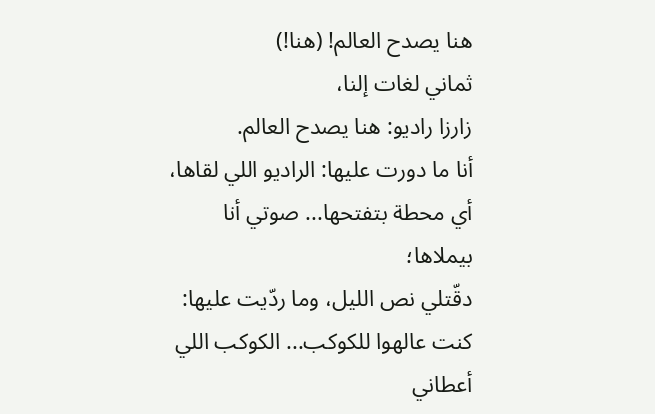هنا يصدح العالم! (هنا!)
ثماني لغات إلنا،
زارزا راديو: هنا يصدح العالم.
أنا ما دورت عليها: الراديو اللي لقاها،
أي محطة بتفتحها... صوتي أنا بيملاها؛
دقّتلي نص الليل، وما ردّيت عليها:
كنت عالهوا للكوكب... الكوكب اللي أعطاني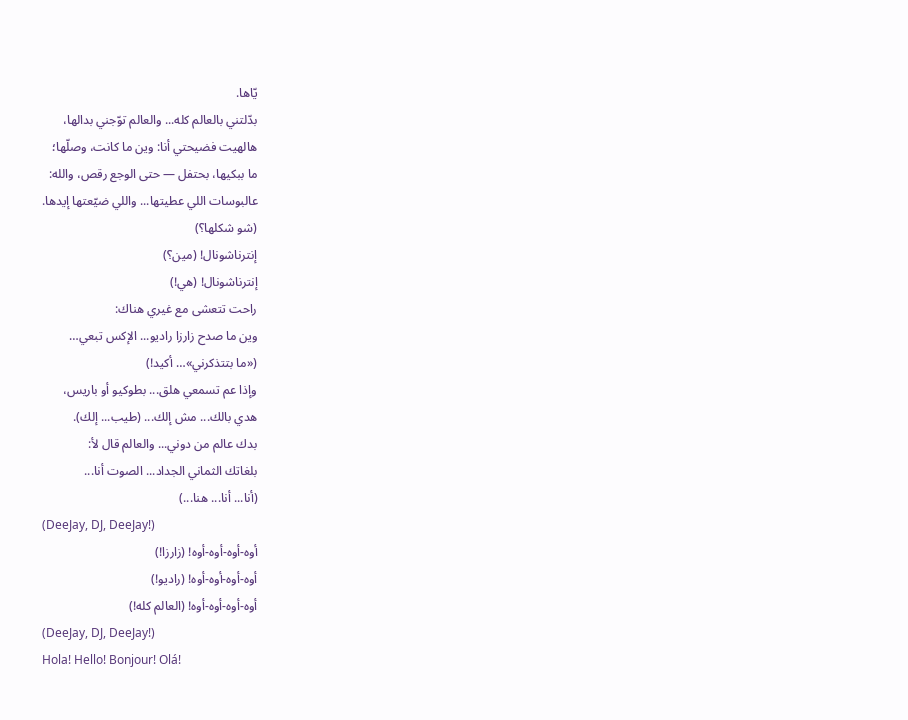يّاها.
بدّلتني بالعالم كله... والعالم توّجني بدالها،
هالهيت فضيحتي أنا: وين ما كانت، وصلّها؛
ما ببكيها، بحتفل — حتى الوجع رقص، والله:
عالبوسات اللي عطيتها... واللي ضيّعتها إيدها.
(شو شكلها؟)
إنترناشونال! (مين؟)
إنترناشونال! (هي!)
راحت تتعشى مع غيري هناك:
وين ما صدح زارزا راديو... الإكس تبعي…
(«ما بتتذكرني»… أكيد!)
وإذا عم تسمعي هلق... بطوكيو أو باريس،
هدي بالك... مش إلك... (طيب... إلك).
بدك عالم من دوني... والعالم قال لأ:
بلغاتك الثماني الجداد... الصوت أنا...
(أنا... أنا... هنا...)
(DeeJay, DJ, DeeJay!)
أوه-أوه-أوه-أوه! (زارزا!)
أوه-أوه-أوه-أوه! (راديو!)
أوه-أوه-أوه-أوه! (العالم كله!)
(DeeJay, DJ, DeeJay!)
Hola! Hello! Bonjour! Olá!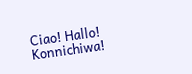Ciao! Hallo! Konnichiwa!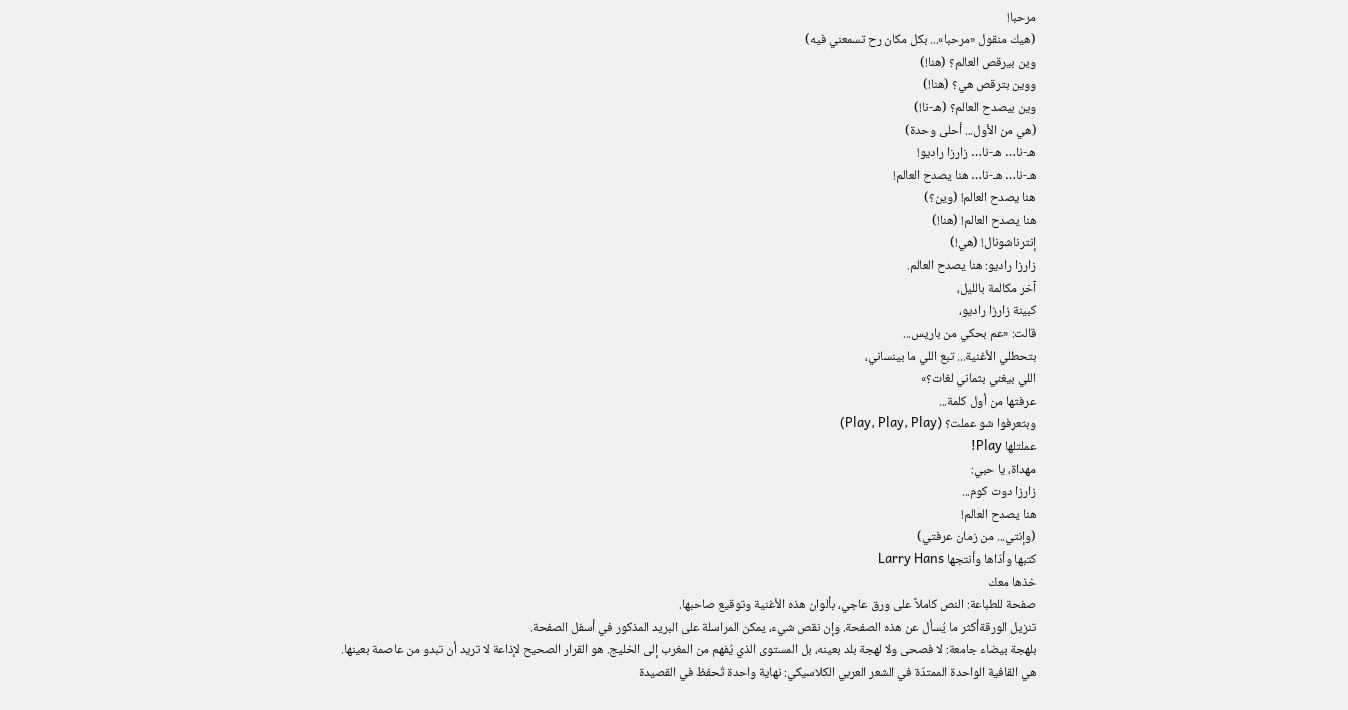مرحبا!
(هيك منقول «مرحبا»... بكل مكان رح تسمعني فيه)
وين بيرقص العالم؟ (هنا!)
ووين بترقص هي؟ (هنا!)
وين بيصدح العالم؟ (هـ-نا!)
(هي من الأول... أحلى وحدة)
هـ-نا… هـ-نا… زارزا راديو!
هـ-نا… هـ-نا… هنا يصدح العالم!
هنا يصدح العالم! (وين؟)
هنا يصدح العالم! (هنا!)
إنترناشونال! (هي!)
زارزا راديو: هنا يصدح العالم.
آخر مكالمة بالليل،
كبينة زارزا راديو،
قالت: «عم بحكي من باريس...
بتحطلي الأغنية... تبع اللي ما بينساني،
اللي بيغني بثماني لغات؟»
عرفتها من أول كلمة...
وبتعرفوا شو عملت؟ (Play, Play, Play)
عملتلها Play!
مهداة، يا حبي:
زارزا دوت كوم...
هنا يصدح العالم!
(وإنتي... من زمان عرفتي)
كتبها وأدّاها وأنتجها Larry Hans
خذها معك
صفحة للطباعة: النص كاملاً على ورق عاجي، بألوان هذه الأغنية وتوقيع صاحبها.
تنزيل الورقةأكثر ما يُسأل عن هذه الصفحة. وإن نقص شيء، يمكن المراسلة على البريد المذكور في أسفل الصفحة.
بلهجة بيضاء جامعة: لا فصحى ولا لهجة بلد بعينه، بل المستوى الذي يُفهم من المغرب إلى الخليج. هو القرار الصحيح لإذاعة لا تريد أن تبدو من عاصمة بعينها.
هي القافية الواحدة الممتدّة في الشعر العربي الكلاسيكي: نهاية واحدة تُحفظ في القصيدة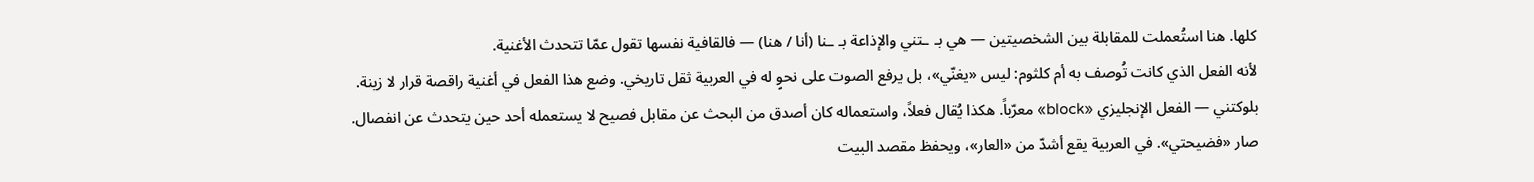كلها. هنا استُعملت للمقابلة بين الشخصيتين — هي بـ ـتني والإذاعة بـ ـنا (أنا / هنا) — فالقافية نفسها تقول عمّا تتحدث الأغنية.
لأنه الفعل الذي كانت تُوصف به أم كلثوم: ليس «يغنّي»، بل يرفع الصوت على نحوٍ له في العربية ثقل تاريخي. وضع هذا الفعل في أغنية راقصة قرار لا زينة.
بلوكتني — الفعل الإنجليزي «block» معرّباً. هكذا يُقال فعلاً، واستعماله كان أصدق من البحث عن مقابل فصيح لا يستعمله أحد حين يتحدث عن انفصال.
صار «فضيحتي». في العربية يقع أشدّ من «العار»، ويحفظ مقصد البيت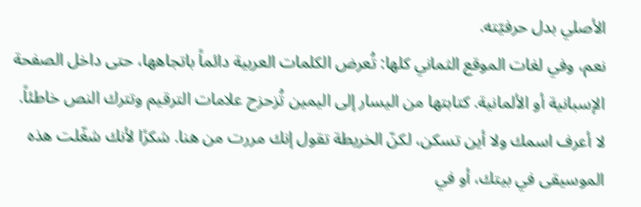الأصلي بدل حرفيّته.
نعم، وفي لغات الموقع الثماني كلها: تُعرض الكلمات العربية دائماً باتجاهها، حتى داخل الصفحة الإسبانية أو الألمانية. كتابتها من اليسار إلى اليمين تُزحزح علامات الترقيم وتترك النص خاطئاً.
لا أعرف اسمك ولا أين تسكن، لكنّ الخريطة تقول إنك مررت من هنا. شكرًا لأنك شغّلت هذه الموسيقى في بيتك، أو في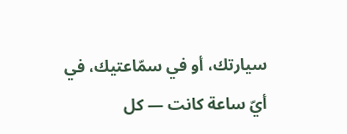سيارتك، أو في سمّاعتيك، في أيّ ساعة كانت — كل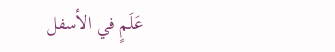عَلَمٍ في الأسفل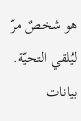هو شخصٌ مرّ ليُلقي التحيّة.
بيانات